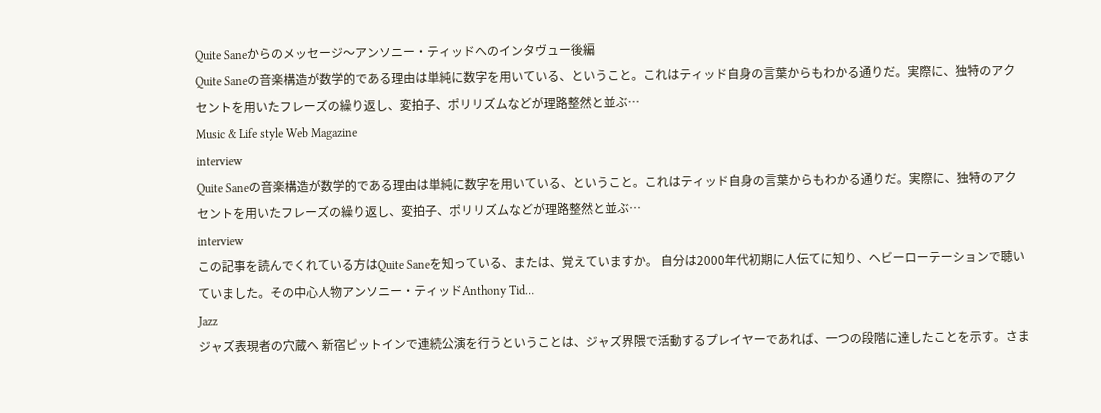Quite Saneからのメッセージ〜アンソニー・ティッドへのインタヴュー後編
Quite Saneの音楽構造が数学的である理由は単純に数字を用いている、ということ。これはティッド自身の言葉からもわかる通りだ。実際に、独特のアクセントを用いたフレーズの繰り返し、変拍子、ポリリズムなどが理路整然と並ぶ…
Music & Life style Web Magazine
interview
Quite Saneの音楽構造が数学的である理由は単純に数字を用いている、ということ。これはティッド自身の言葉からもわかる通りだ。実際に、独特のアクセントを用いたフレーズの繰り返し、変拍子、ポリリズムなどが理路整然と並ぶ…
interview
この記事を読んでくれている方はQuite Saneを知っている、または、覚えていますか。 自分は2000年代初期に人伝てに知り、ヘビーローテーションで聴いていました。その中心人物アンソニー・ティッドAnthony Tid…
Jazz
ジャズ表現者の穴蔵へ 新宿ピットインで連続公演を行うということは、ジャズ界隈で活動するプレイヤーであれば、一つの段階に達したことを示す。さま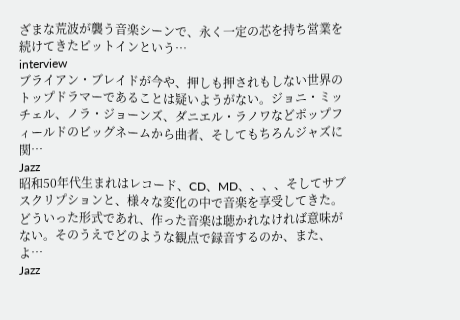ざまな荒波が襲う音楽シーンで、永く一定の芯を持ち営業を続けてきたピットインという…
interview
ブライアン・ブレイドが今や、押しも押されもしない世界のトップドラマーであることは疑いようがない。ジョニ・ミッチェル、ノラ・ジョーンズ、ダニエル・ラノワなどポップフィールドのビッグネームから曲者、そしてもちろんジャズに関…
Jazz
昭和50年代生まれはレコード、CD、MD、、、、そしてサブスクリプションと、様々な変化の中で音楽を享受してきた。どういった形式であれ、作った音楽は聴かれなければ意味がない。そのうえでどのような観点で録音するのか、また、よ…
Jazz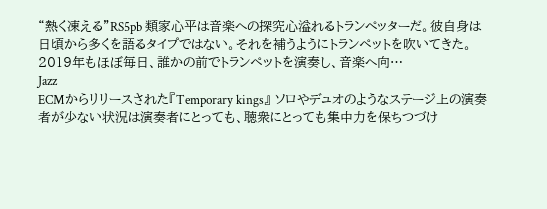“熱く凍える”RS5pb 類家心平は音楽への探究心溢れるトランぺッターだ。彼自身は日頃から多くを語るタイプではない。それを補うようにトランペットを吹いてきた。2019年もほぼ毎日、誰かの前でトランペットを演奏し、音楽へ向…
Jazz
ECMからリリースされた『Temporary kings』 ソロやデュオのようなステージ上の演奏者が少ない状況は演奏者にとっても、聴衆にとっても集中力を保ちつづけ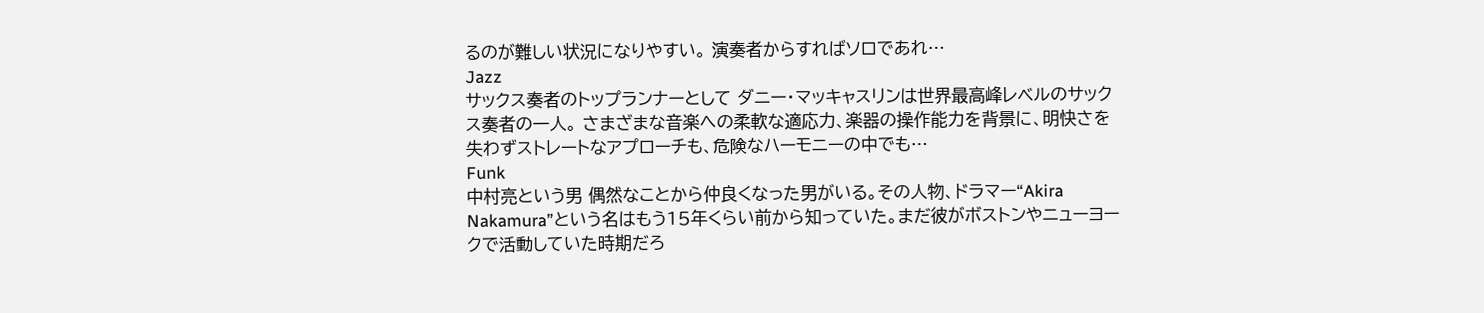るのが難しい状況になりやすい。 演奏者からすればソロであれ…
Jazz
サックス奏者のトップランナーとして ダニー・マッキャスリンは世界最高峰レベルのサックス奏者の一人。 さまざまな音楽への柔軟な適応力、楽器の操作能力を背景に、明快さを失わずストレートなアプローチも、危険なハーモニーの中でも…
Funk
中村亮という男 偶然なことから仲良くなった男がいる。その人物、ドラマー“Akira Nakamura”という名はもう15年くらい前から知っていた。まだ彼がボストンやニューヨークで活動していた時期だろ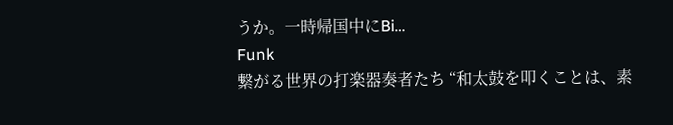うか。一時帰国中にBi…
Funk
繋がる世界の打楽器奏者たち “和太鼓を叩くことは、素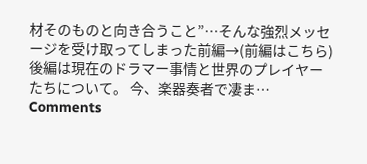材そのものと向き合うこと”…そんな強烈メッセージを受け取ってしまった前編→(前編はこちら) 後編は現在のドラマー事情と世界のプレイヤーたちについて。 今、楽器奏者で凄ま…
Comments